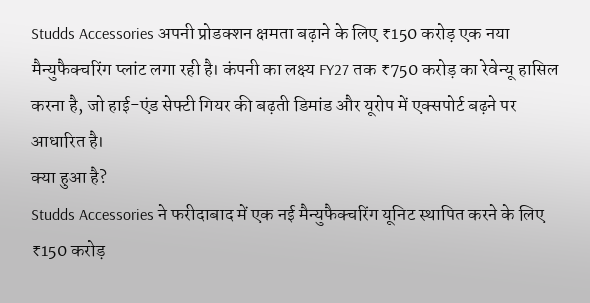Studds Accessories अपनी प्रोडक्शन क्षमता बढ़ाने के लिए ₹150 करोड़ एक नया मैन्युफैक्चरिंग प्लांट लगा रही है। कंपनी का लक्ष्य FY27 तक ₹750 करोड़ का रेवेन्यू हासिल करना है, जो हाई-एंड सेफ्टी गियर की बढ़ती डिमांड और यूरोप में एक्सपोर्ट बढ़ने पर आधारित है।
क्या हुआ है?
Studds Accessories ने फरीदाबाद में एक नई मैन्युफैक्चरिंग यूनिट स्थापित करने के लिए ₹150 करोड़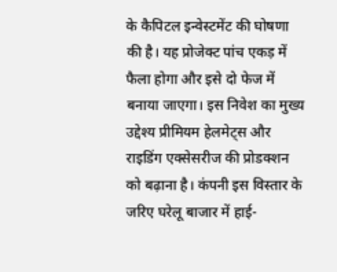के कैपिटल इन्वेस्टमेंट की घोषणा की है। यह प्रोजेक्ट पांच एकड़ में फैला होगा और इसे दो फेज में बनाया जाएगा। इस निवेश का मुख्य उद्देश्य प्रीमियम हेलमेट्स और राइडिंग एक्सेसरीज की प्रोडक्शन को बढ़ाना है। कंपनी इस विस्तार के जरिए घरेलू बाजार में हाई-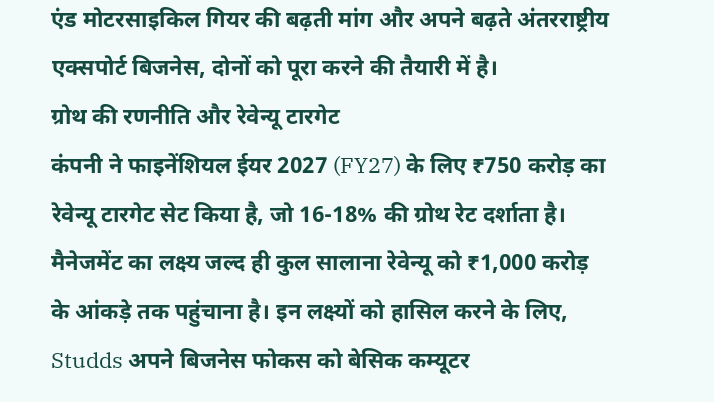एंड मोटरसाइकिल गियर की बढ़ती मांग और अपने बढ़ते अंतरराष्ट्रीय एक्सपोर्ट बिजनेस, दोनों को पूरा करने की तैयारी में है।
ग्रोथ की रणनीति और रेवेन्यू टारगेट
कंपनी ने फाइनेंशियल ईयर 2027 (FY27) के लिए ₹750 करोड़ का रेवेन्यू टारगेट सेट किया है, जो 16-18% की ग्रोथ रेट दर्शाता है। मैनेजमेंट का लक्ष्य जल्द ही कुल सालाना रेवेन्यू को ₹1,000 करोड़ के आंकड़े तक पहुंचाना है। इन लक्ष्यों को हासिल करने के लिए, Studds अपने बिजनेस फोकस को बेसिक कम्यूटर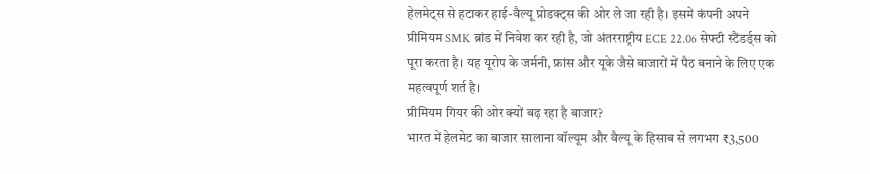हेलमेट्स से हटाकर हाई-वैल्यू प्रोडक्ट्स की ओर ले जा रही है। इसमें कंपनी अपने प्रीमियम SMK ब्रांड में निवेश कर रही है, जो अंतरराष्ट्रीय ECE 22.06 सेफ्टी स्टैंडर्ड्स को पूरा करता है। यह यूरोप के जर्मनी, फ्रांस और यूके जैसे बाजारों में पैठ बनाने के लिए एक महत्वपूर्ण शर्त है।
प्रीमियम गियर की ओर क्यों बढ़ रहा है बाजार?
भारत में हेलमेट का बाजार सालाना वॉल्यूम और वैल्यू के हिसाब से लगभग ₹3,500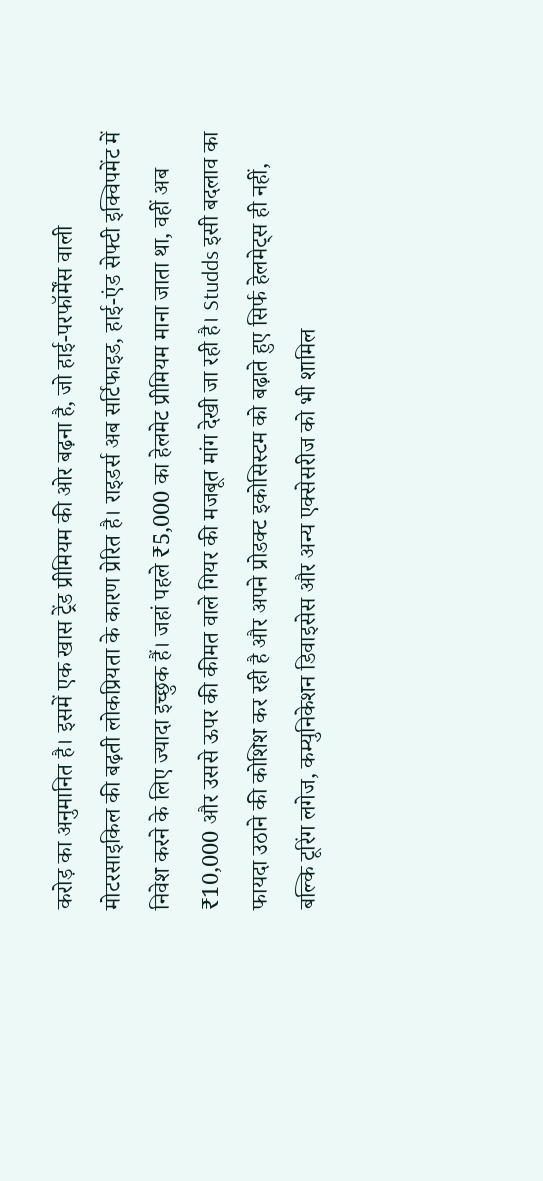करोड़ का अनुमानित है। इसमें एक खास ट्रेंड प्रीमियम की ओर बढ़ना है, जो हाई-परफॉर्मेंस वाली मोटरसाइकिल की बढ़ती लोकप्रियता के कारण प्रेरित है। राइडर्स अब सर्टिफाइड, हाई-एंड सेफ्टी इक्विपमेंट में निवेश करने के लिए ज्यादा इच्छुक हैं। जहां पहले ₹5,000 का हेलमेट प्रीमियम माना जाता था, वहीं अब ₹10,000 और उससे ऊपर की कीमत वाले गियर की मजबूत मांग देखी जा रही है। Studds इसी बदलाव का फायदा उठाने की कोशिश कर रही है और अपने प्रोडक्ट इकोसिस्टम को बढ़ाते हुए सिर्फ हेलमेट्स ही नहीं, बल्कि टूरिंग लगेज, कम्युनिकेशन डिवाइसेस और अन्य एक्सेसरीज को भी शामिल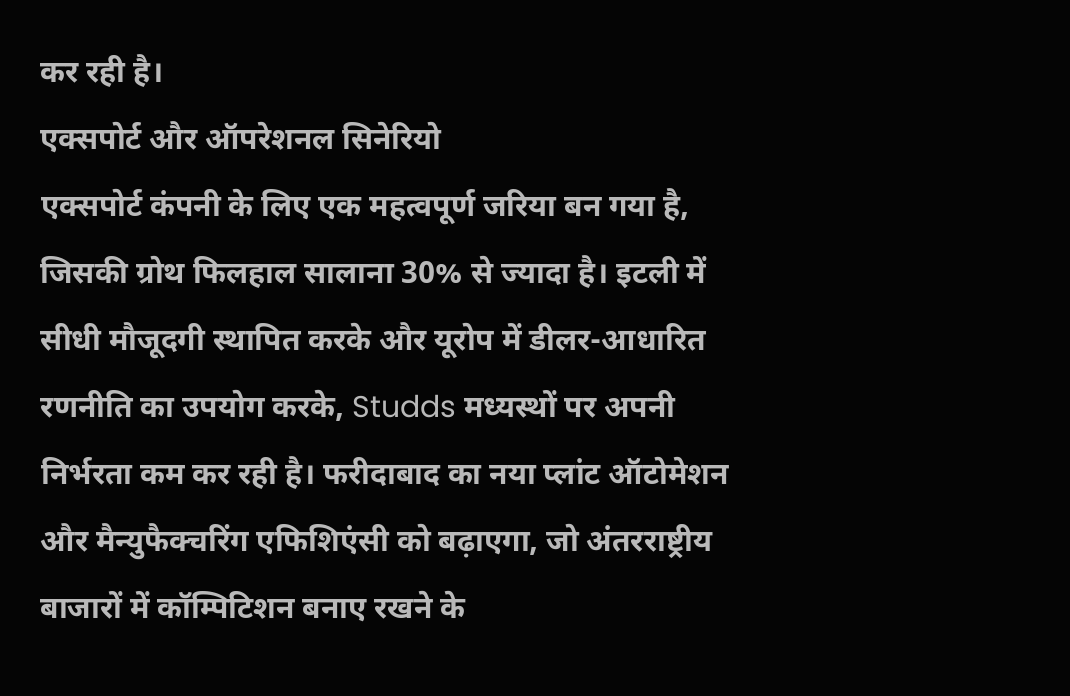कर रही है।
एक्सपोर्ट और ऑपरेशनल सिनेरियो
एक्सपोर्ट कंपनी के लिए एक महत्वपूर्ण जरिया बन गया है, जिसकी ग्रोथ फिलहाल सालाना 30% से ज्यादा है। इटली में सीधी मौजूदगी स्थापित करके और यूरोप में डीलर-आधारित रणनीति का उपयोग करके, Studds मध्यस्थों पर अपनी निर्भरता कम कर रही है। फरीदाबाद का नया प्लांट ऑटोमेशन और मैन्युफैक्चरिंग एफिशिएंसी को बढ़ाएगा, जो अंतरराष्ट्रीय बाजारों में कॉम्पिटिशन बनाए रखने के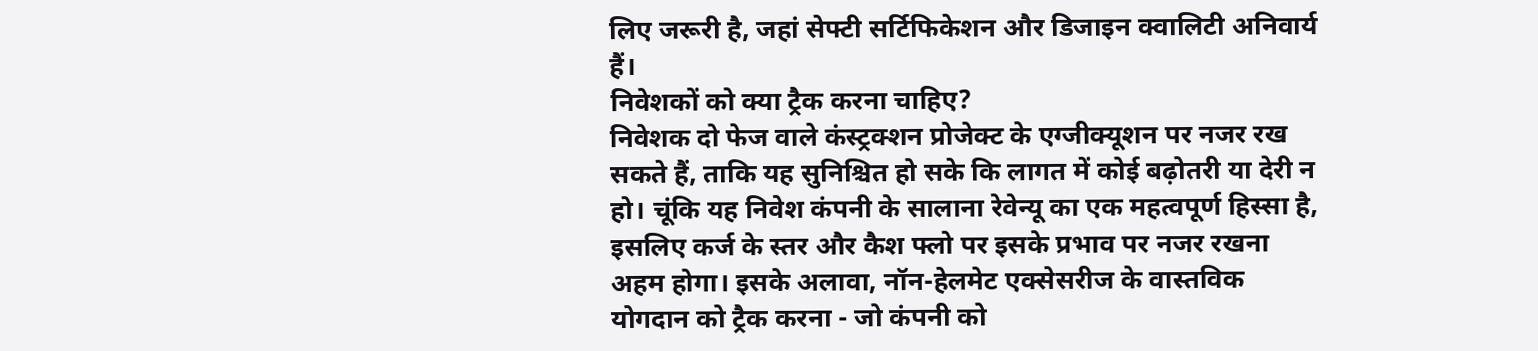लिए जरूरी है, जहां सेफ्टी सर्टिफिकेशन और डिजाइन क्वालिटी अनिवार्य हैं।
निवेशकों को क्या ट्रैक करना चाहिए?
निवेशक दो फेज वाले कंस्ट्रक्शन प्रोजेक्ट के एग्जीक्यूशन पर नजर रख सकते हैं, ताकि यह सुनिश्चित हो सके कि लागत में कोई बढ़ोतरी या देरी न हो। चूंकि यह निवेश कंपनी के सालाना रेवेन्यू का एक महत्वपूर्ण हिस्सा है, इसलिए कर्ज के स्तर और कैश फ्लो पर इसके प्रभाव पर नजर रखना अहम होगा। इसके अलावा, नॉन-हेलमेट एक्सेसरीज के वास्तविक योगदान को ट्रैक करना - जो कंपनी को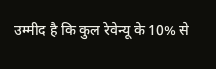उम्मीद है कि कुल रेवेन्यू के 10% से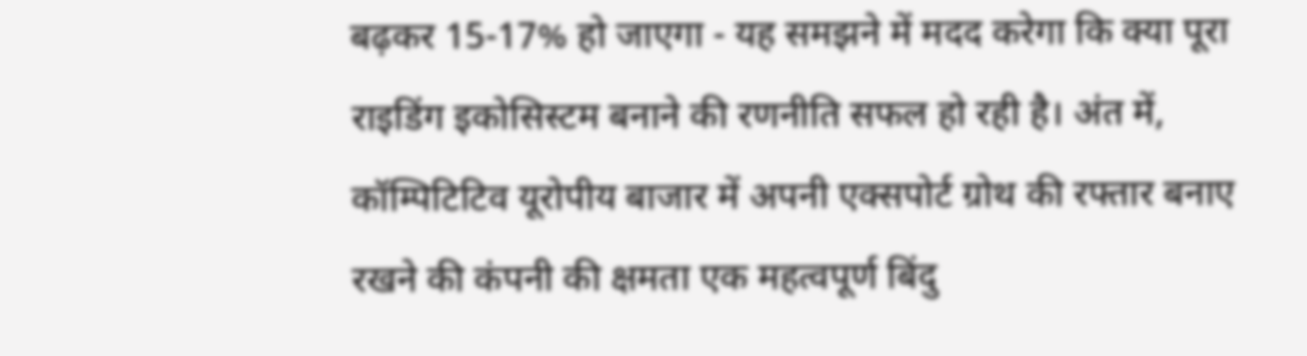बढ़कर 15-17% हो जाएगा - यह समझने में मदद करेगा कि क्या पूरा राइडिंग इकोसिस्टम बनाने की रणनीति सफल हो रही है। अंत में, कॉम्पिटिटिव यूरोपीय बाजार में अपनी एक्सपोर्ट ग्रोथ की रफ्तार बनाए रखने की कंपनी की क्षमता एक महत्वपूर्ण बिंदु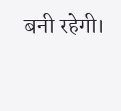बनी रहेगी।